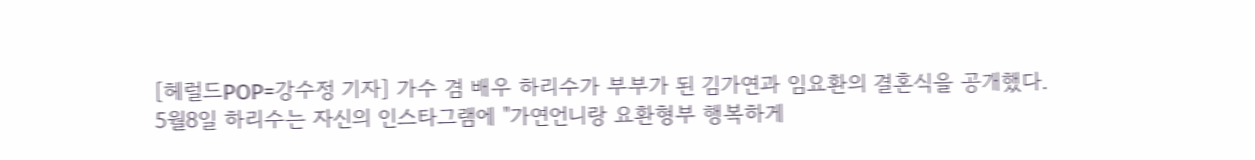[헤럴드POP=강수정 기자] 가수 겸 배우 하리수가 부부가 된 김가연과 임요환의 결혼식을 공개했다.
5월8일 하리수는 자신의 인스타그램에 "가연언니랑 요환형부 행복하게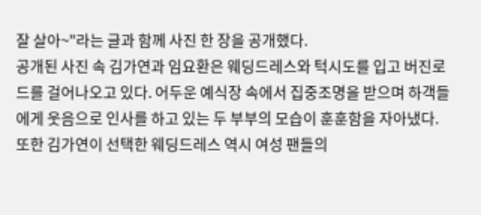잘 살아~"라는 글과 함께 사진 한 장을 공개했다.
공개된 사진 속 김가연과 임요환은 웨딩드레스와 턱시도를 입고 버진로드를 걸어나오고 있다. 어두운 예식장 속에서 집중조명을 받으며 하객들에게 웃음으로 인사를 하고 있는 두 부부의 모습이 훈훈함을 자아냈다.
또한 김가연이 선택한 웨딩드레스 역시 여성 팬들의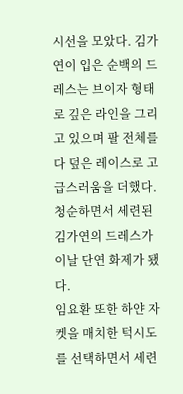시선을 모았다. 김가연이 입은 순백의 드레스는 브이자 형태로 깊은 라인을 그리고 있으며 팔 전체를 다 덮은 레이스로 고급스러움을 더했다. 청순하면서 세련된 김가연의 드레스가 이날 단연 화제가 됐다.
임요환 또한 하얀 자켓을 매치한 턱시도를 선택하면서 세련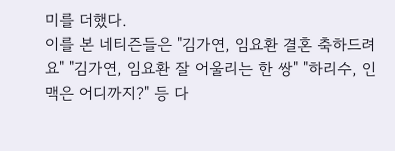미를 더했다.
이를 본 네티즌들은 "김가연, 임요환 결혼 축하드려요" "김가연, 임요환 잘 어울리는 한 쌍" "하리수, 인맥은 어디까지?" 등 다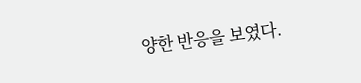양한 반응을 보였다.